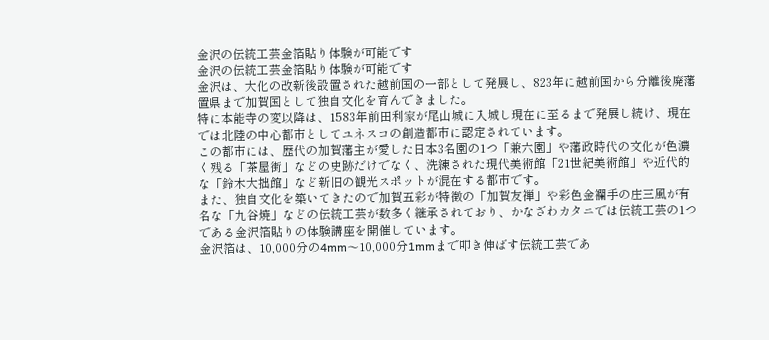金沢の伝統工芸金箔貼り体験が可能です
金沢の伝統工芸金箔貼り体験が可能です
金沢は、大化の改新後設置された越前国の一部として発展し、823年に越前国から分離後廃藩置県まで加賀国として独自文化を育んできました。
特に本能寺の変以降は、1583年前田利家が尾山城に入城し現在に至るまで発展し続け、現在では北陸の中心都市としてユネスコの創造都市に認定されています。
この都市には、歴代の加賀藩主が愛した日本3名園の1つ「兼六園」や藩政時代の文化が色濃く残る「茶屋街」などの史跡だけでなく、洗練された現代美術館「21世紀美術館」や近代的な「鈴木大拙館」など新旧の観光スポットが混在する都市です。
また、独自文化を築いてきたので加賀五彩が特徴の「加賀友禅」や彩色金襴手の庄三風が有名な「九谷焼」などの伝統工芸が数多く継承されており、かなざわカタニでは伝統工芸の1つである金沢箔貼りの体験講座を開催しています。
金沢箔は、10,000分の4mm〜10,000分1mmまで叩き伸ばす伝統工芸であ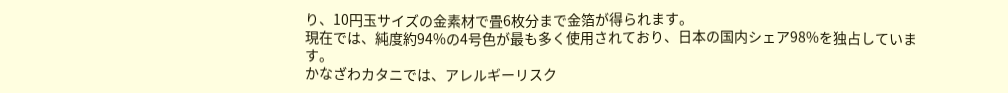り、10円玉サイズの金素材で畳6枚分まで金箔が得られます。
現在では、純度約94%の4号色が最も多く使用されており、日本の国内シェア98%を独占しています。
かなざわカタニでは、アレルギーリスク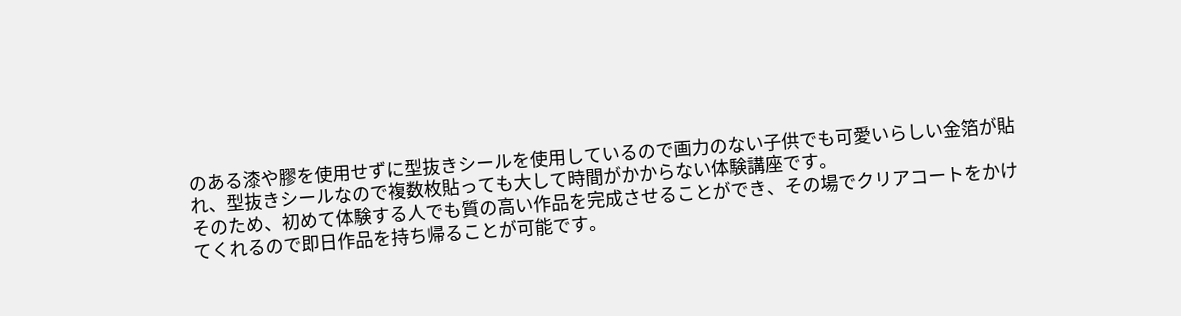のある漆や膠を使用せずに型抜きシールを使用しているので画力のない子供でも可愛いらしい金箔が貼れ、型抜きシールなので複数枚貼っても大して時間がかからない体験講座です。
そのため、初めて体験する人でも質の高い作品を完成させることができ、その場でクリアコートをかけてくれるので即日作品を持ち帰ることが可能です。